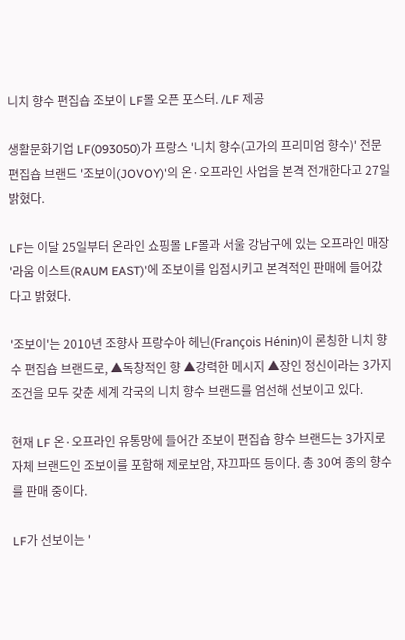니치 향수 편집숍 조보이 LF몰 오픈 포스터. /LF 제공

생활문화기업 LF(093050)가 프랑스 '니치 향수(고가의 프리미엄 향수)' 전문 편집숍 브랜드 '조보이(JOVOY)'의 온·오프라인 사업을 본격 전개한다고 27일 밝혔다.

LF는 이달 25일부터 온라인 쇼핑몰 LF몰과 서울 강남구에 있는 오프라인 매장 '라움 이스트(RAUM EAST)'에 조보이를 입점시키고 본격적인 판매에 들어갔다고 밝혔다.

'조보이'는 2010년 조향사 프랑수아 헤닌(François Hénin)이 론칭한 니치 향수 편집숍 브랜드로, ▲독창적인 향 ▲강력한 메시지 ▲장인 정신이라는 3가지 조건을 모두 갖춘 세계 각국의 니치 향수 브랜드를 엄선해 선보이고 있다.

현재 LF 온·오프라인 유통망에 들어간 조보이 편집숍 향수 브랜드는 3가지로 자체 브랜드인 조보이를 포함해 제로보암, 쟈끄파뜨 등이다. 총 30여 종의 향수를 판매 중이다.

LF가 선보이는 '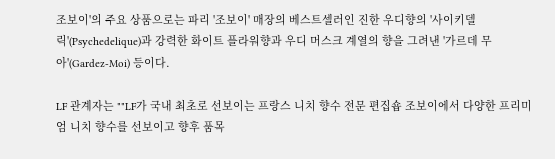조보이'의 주요 상품으로는 파리 '조보이' 매장의 베스트셀러인 진한 우디향의 '사이키델릭'(Psychedelique)과 강력한 화이트 플라워향과 우디 머스크 계열의 향을 그려낸 '가르데 무아'(Gardez-Moi) 등이다.

LF 관계자는 ""LF가 국내 최초로 선보이는 프랑스 니치 향수 전문 편집숍 조보이에서 다양한 프리미엄 니치 향수를 선보이고 향후 품목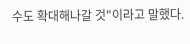수도 확대해나갈 것"이라고 말했다.